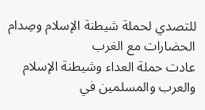للتصدي لحملة شيطنة الإسلام وصِدام الحضارات مع الغرب
عادت حملة العداء وشيطنة الإسلام والعرب والمسلمين في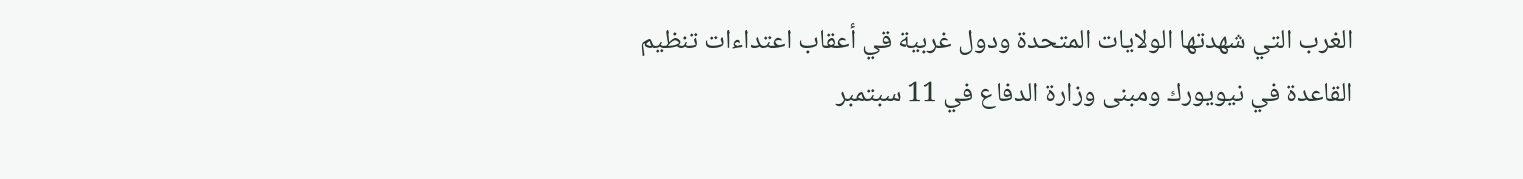الغرب التي شهدتها الولايات المتحدة ودول غربية قي أعقاب اعتداءات تنظيم القاعدة في نيويورك ومبنى وزارة الدفاع في 11 سبتمبر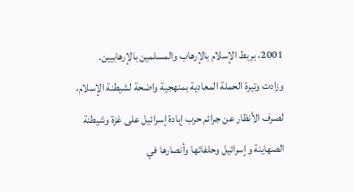2001، بربط الإسلام بالإرهاب والمسلمين بالإرهابيين.
وزادت وتيرة الحملة المعادية بمنهجية واضحة لشيطنة الإسلام، لصرف الأنظار عن جرائم حرب إبادة إسرائيل على غزة وشيطنة الصهاينة وإسرائيل وحلفائها وأنصارها في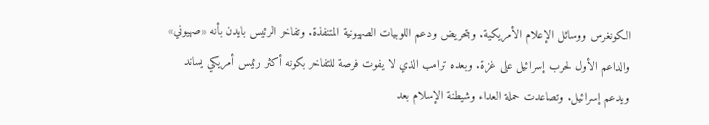الكونغرس ووسائل الإعلام الأمريكية. وبتحريض ودعم اللوبيات الصهيونية المتنفذة. وتفاخر الرئيس بايدن بأنه «صهيوني» والداعم الأول لحرب إسرائيل على غزة. وبعده ترامب الذي لا يفوت فرصة للتفاخر بكونه أكثر رئيس أمريكي يساند ويدعم إسرائيل. وتصاعدت حملة العداء وشيطنة الإسلام بعد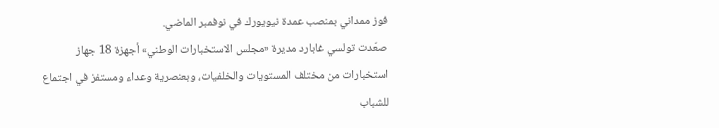فوز ممداني بمنصب عمدة نيويورك في نوفمبر الماضي.
صعّدت تولسي غابارد مديرة «مجلس الاستخبارات الوطني» أجهزة 18 جهاز استخبارات من مختلف المستويات والخلفيات، وبعنصرية وعداء ومستفز في اجتماع للشباب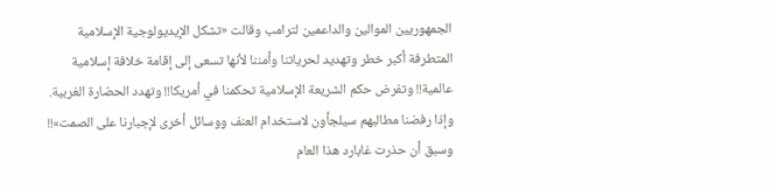الجمهوريين الموالين والداعمين لترامب وقالت «تشكل الإيديولوجية الإسلامية المتطرفة أكبر خطر وتهديد لحرياتنا وأمننا لأنها تسعى إلى إقامة خلافة إسلامية عالمية!! وتفرض حكم الشريعة الإسلامية تحكمنا في أمريكا!! وتهدد الحضارة الغربية. وإذا رفضنا مطالبهم سيلجأون لاستخدام العنف ووسائل أخرى لإجبارنا على الصمت»!! وسبق أن حذرت غابارد هذا العام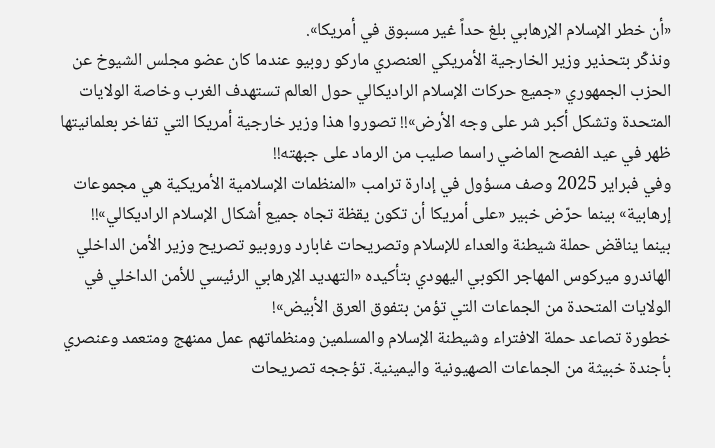«أن خطر الإسلام الإرهابي بلغ حداً غير مسبوق في أمريكا».
ونذكّر بتحذير وزير الخارجية الأمريكي العنصري ماركو روبيو عندما كان عضو مجلس الشيوخ عن الحزب الجمهوري «جميع حركات الإسلام الراديكالي حول العالم تستهدف الغرب وخاصة الولايات المتحدة وتشكل أكبر شر على وجه الأرض»!! تصوروا هذا وزير خارجية أمريكا التي تفاخر بعلمانيتها ظهر في عيد الفصح الماضي راسما صليب من الرماد على جبهته!!
وفي فبراير 2025 وصف مسؤول في إدارة ترامب «المنظمات الإسلامية الأمريكية هي مجموعات إرهابية» بينما حرّض خبير «على أمريكا أن تكون يقظة تجاه جميع أشكال الإسلام الراديكالي»!!
بينما يناقض حملة شيطنة والعداء للإسلام وتصريحات غابارد وروبيو تصريح وزير الأمن الداخلي الهاندرو ميركوس المهاجر الكوبي اليهودي بتأكيده «التهديد الإرهابي الرئيسي للأمن الداخلي في الولايات المتحدة من الجماعات التي تؤمن بتفوق العرق الأبيض»!
خطورة تصاعد حملة الافتراء وشيطنة الإسلام والمسلمين ومنظماتهم عمل ممنهج ومتعمد وعنصري بأجندة خبيثة من الجماعات الصهيونية واليمينية. تؤججه تصريحات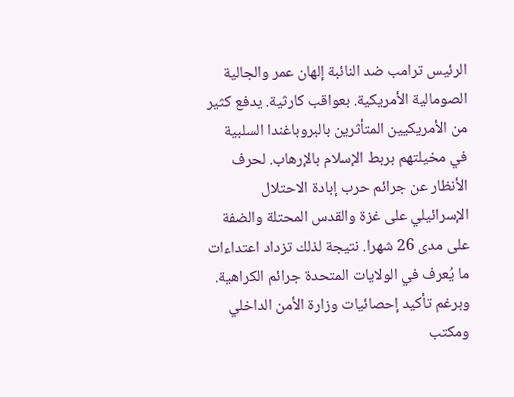الرئيس ترامب ضد النائبة إلهان عمر والجالية الصومالية الأمريكية. بعواقب كارثية. يدفع كثير من الأمريكيين المتأثرين بالبروباغندا السلبية في مخيلتهم بربط الإسلام بالإرهاب. لحرف الأنظار عن جرائم حرب إبادة الاحتلال الإسرائيلي على غزة والقدس المحتلة والضفة على مدى 26 شهرا. نتيجة لذلك تزداد اعتداءات ما يُعرف في الولايات المتحدة جرائم الكراهية.
وبرغم تأكيد إحصائيات وزارة الأمن الداخلي ومكتب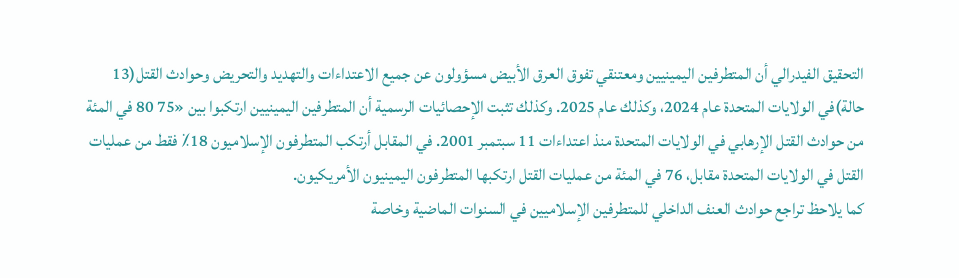التحقيق الفيدرالي أن المتطرفين اليمينيين ومعتنقي تفوق العرق الأبيض مسؤولون عن جميع الاعتداءات والتهديد والتحريض وحوادث القتل(13 حالة)في الولايات المتحدة عام 2024، وكذلك عام 2025. وكذلك تثبت الإحصائيات الرسمية أن المتطرفين اليمينيين ارتكبوا بين «75 80 في المئة من حوادث القتل الإرهابي في الولايات المتحدة منذ اعتداءات 11 سبتمبر 2001. في المقابل أرتكب المتطرفون الإسلاميون 18٪ فقط من عمليات القتل في الولايات المتحدة مقابل، 76 في المئة من عمليات القتل ارتكبها المتطرفون اليمينيون الأمريكيون.
كما يلاحظ تراجع حوادث العنف الداخلي للمتطرفين الإسلاميين في السنوات الماضية وخاصة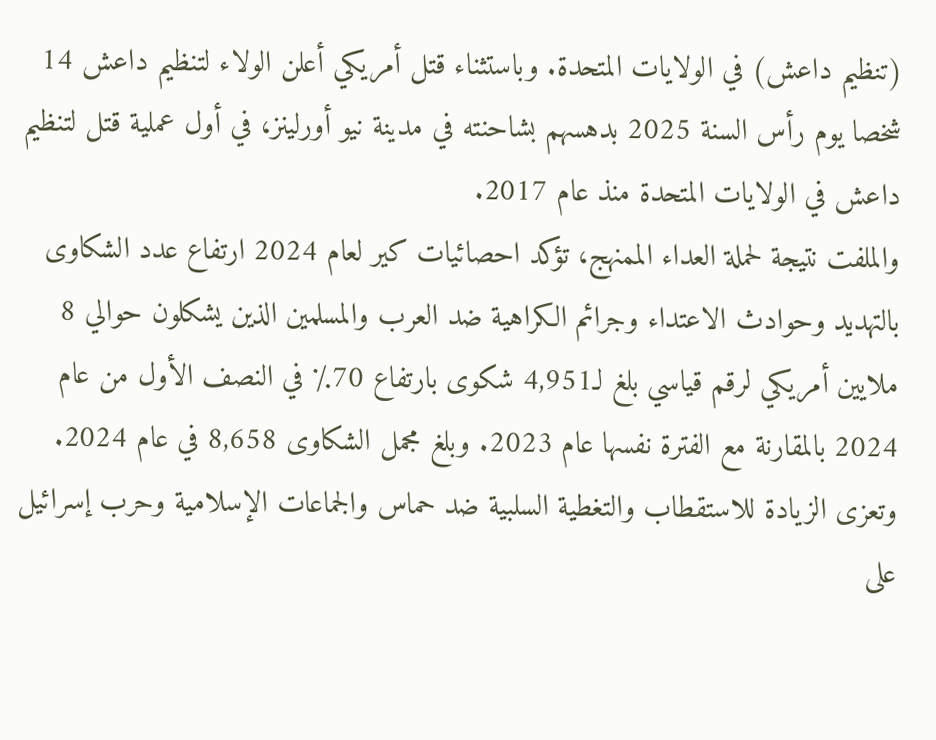(تنظيم داعش) في الولايات المتحدة. وباستثناء قتل أمريكي أعلن الولاء لتنظيم داعش 14 شخصا يوم رأس السنة 2025 بدهسهم بشاحنته في مدينة نيو أورلينز، في أول عملية قتل لتنظيم داعش في الولايات المتحدة منذ عام 2017.
والملفت نتيجة لحملة العداء الممنهج، تؤكد احصائيات كير لعام 2024 ارتفاع عدد الشكاوى بالتهديد وحوادث الاعتداء وجرائم الكراهية ضد العرب والمسلمين الذين يشكلون حوالي 8 ملايين أمريكي لرقم قياسي بلغ لـ4,951 شكوى بارتفاع 70٪ في النصف الأول من عام 2024 بالمقارنة مع الفترة نفسها عام 2023. وبلغ مجمل الشكاوى 8,658 في عام 2024. وتعزى الزيادة للاستقطاب والتغطية السلبية ضد حماس والجماعات الإسلامية وحرب إسرائيل على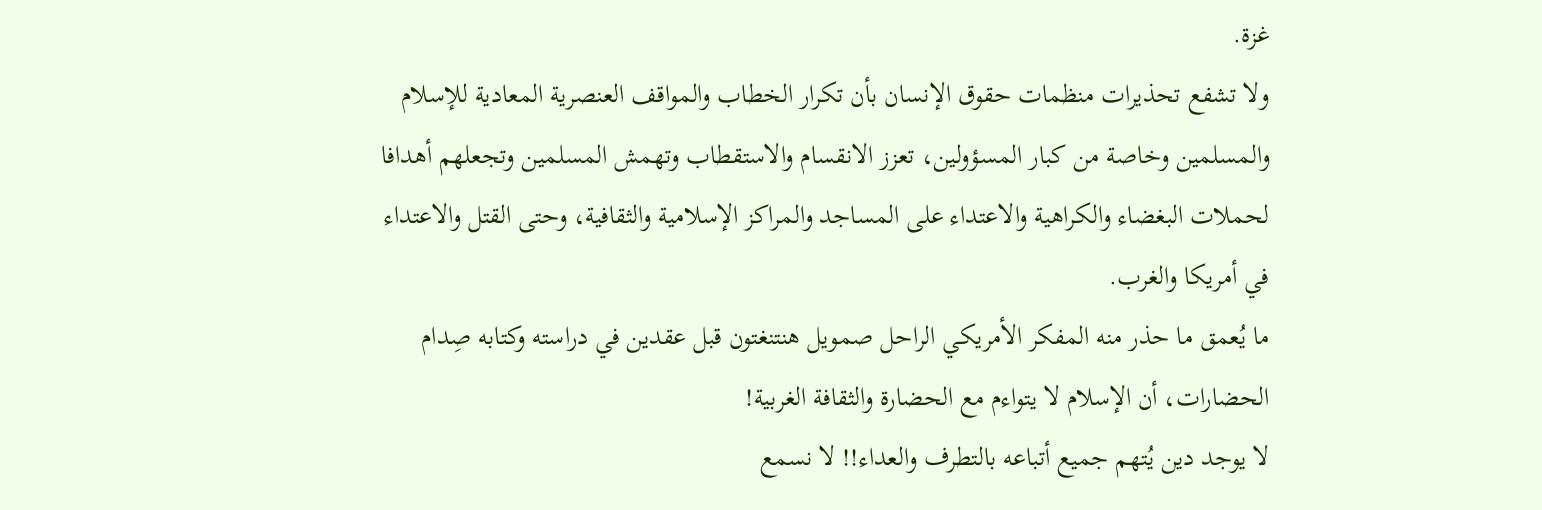غزة.
ولا تشفع تحذيرات منظمات حقوق الإنسان بأن تكرار الخطاب والمواقف العنصرية المعادية للإسلام والمسلمين وخاصة من كبار المسؤولين، تعزز الانقسام والاستقطاب وتهمش المسلمين وتجعلهم أهدافا لحملات البغضاء والكراهية والاعتداء على المساجد والمراكز الإسلامية والثقافية، وحتى القتل والاعتداء في أمريكا والغرب.
ما يُعمق ما حذر منه المفكر الأمريكي الراحل صمويل هنتنغتون قبل عقدين في دراسته وكتابه صِدام الحضارات، أن الإسلام لا يتواءم مع الحضارة والثقافة الغربية!
لا يوجد دين يُتهم جميع أتباعه بالتطرف والعداء!! لا نسمع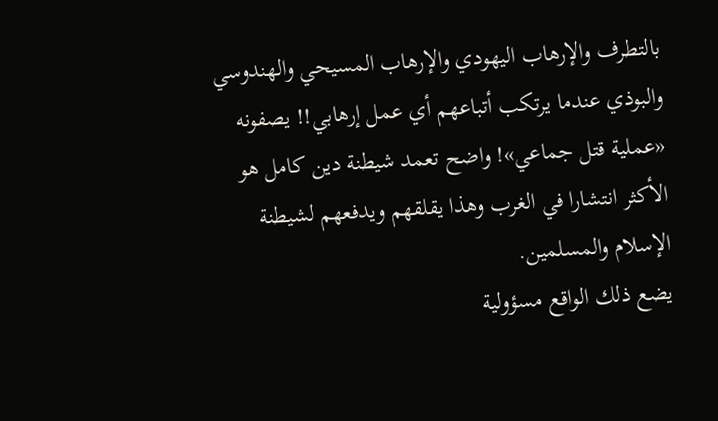بالتطرف والإرهاب اليهودي والإرهاب المسيحي والهندوسي والبوذي عندما يرتكب أتباعهم أي عمل إرهابي!! يصفونه «عملية قتل جماعي»! واضح تعمد شيطنة دين كامل هو الأكثر انتشارا في الغرب وهذا يقلقهم ويدفعهم لشيطنة الإسلام والمسلمين.
يضع ذلك الواقع مسؤولية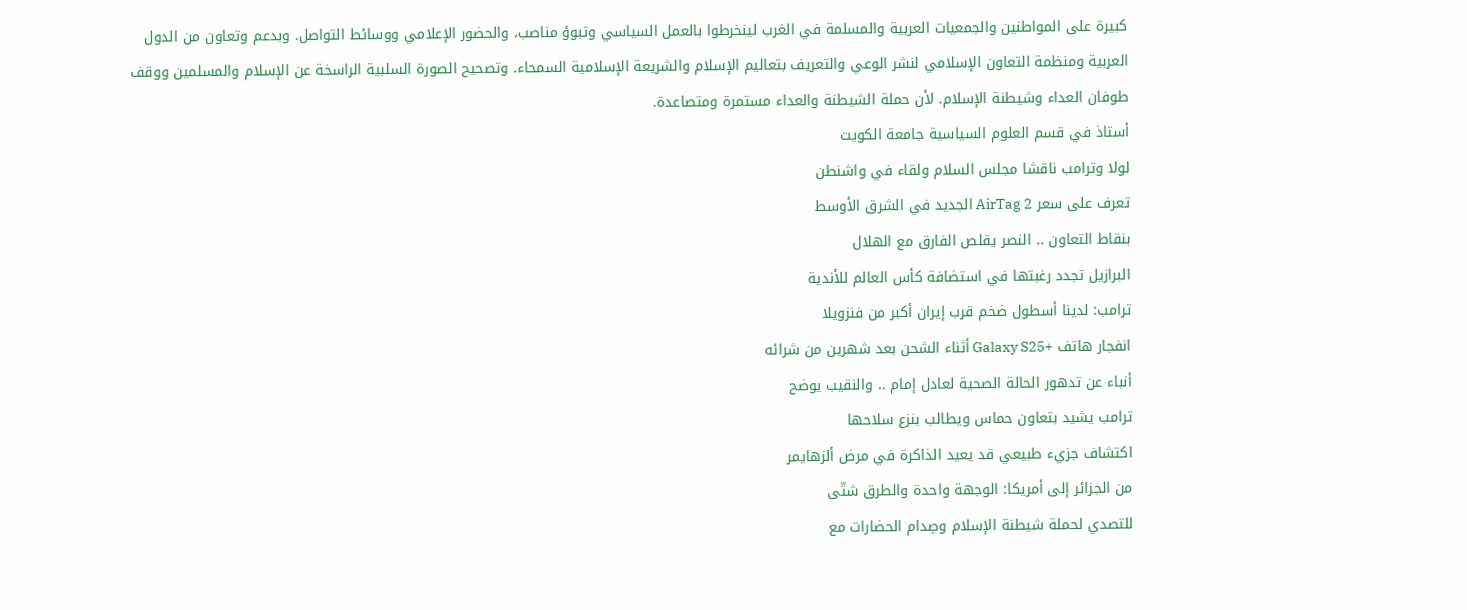كبيرة على المواطنين والجمعيات العربية والمسلمة في الغرب لينخرطوا بالعمل السياسي وتبوؤ مناصب، والحضور الإعلامي ووسائط التواصل. وبدعم وتعاون من الدول العربية ومنظمة التعاون الإسلامي لنشر الوعي والتعريف بتعاليم الإسلام والشريعة الإسلامية السمحاء. وتصحيح الصورة السلبية الراسخة عن الإسلام والمسلمين ووقف طوفان العداء وشيطنة الإسلام. لأن حملة الشيطنة والعداء مستمرة ومتصاعدة.
أستاذ في قسم العلوم السياسية جامعة الكويت
لولا وترامب ناقشا مجلس السلام ولقاء في واشنطن
تعرف على سعر AirTag 2 الجديد في الشرق الأوسط
بنقاط التعاون .. النصر يقلص الفارق مع الهلال
البرازيل تجدد رغبتها في استضافة كأس العالم للأندية
ترامب: لدينا أسطول ضخم قرب إيران أكبر من فنزويلا
انفجار هاتف +Galaxy S25 أثناء الشحن بعد شهرين من شرائه
أنباء عن تدهور الحالة الصحية لعادل إمام .. والنقيب يوضح
ترامب يشيد بتعاون حماس ويطالب بنزع سلاحها
اكتشاف جزيء طبيعي قد يعيد الذاكرة في مرض ألزهايمر
من الجزائر إلى أمريكا: الوجهة واحدة والطرق شتّى
للتصدي لحملة شيطنة الإسلام وصِدام الحضارات مع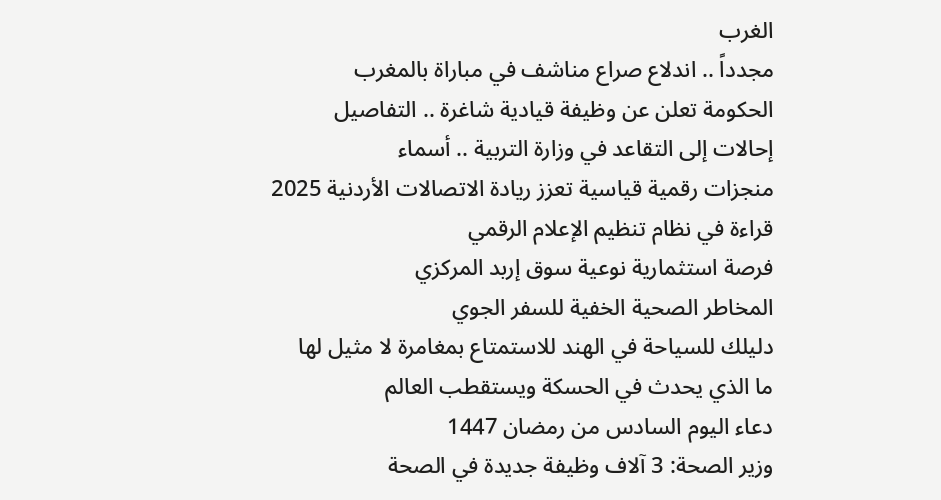الغرب
مجدداً .. اندلاع صراع مناشف في مباراة بالمغرب
الحكومة تعلن عن وظيفة قيادية شاغرة .. التفاصيل
إحالات إلى التقاعد في وزارة التربية .. أسماء
منجزات رقمية قياسية تعزز ريادة الاتصالات الأردنية 2025
قراءة في نظام تنظيم الإعلام الرقمي
فرصة استثمارية نوعية سوق إربد المركزي
المخاطر الصحية الخفية للسفر الجوي
دليلك للسياحة في الهند للاستمتاع بمغامرة لا مثيل لها
ما الذي يحدث في الحسكة ويستقطب العالم
دعاء اليوم السادس من رمضان 1447
وزير الصحة: 3 آلاف وظيفة جديدة في الصحة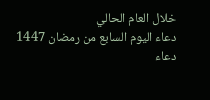خلال العام الحالي
دعاء اليوم السابع من رمضان 1447
دعاء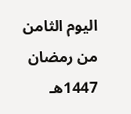اليوم الثامن من رمضان 1447هـ